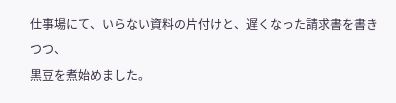仕事場にて、いらない資料の片付けと、遅くなった請求書を書きつつ、
黒豆を煮始めました。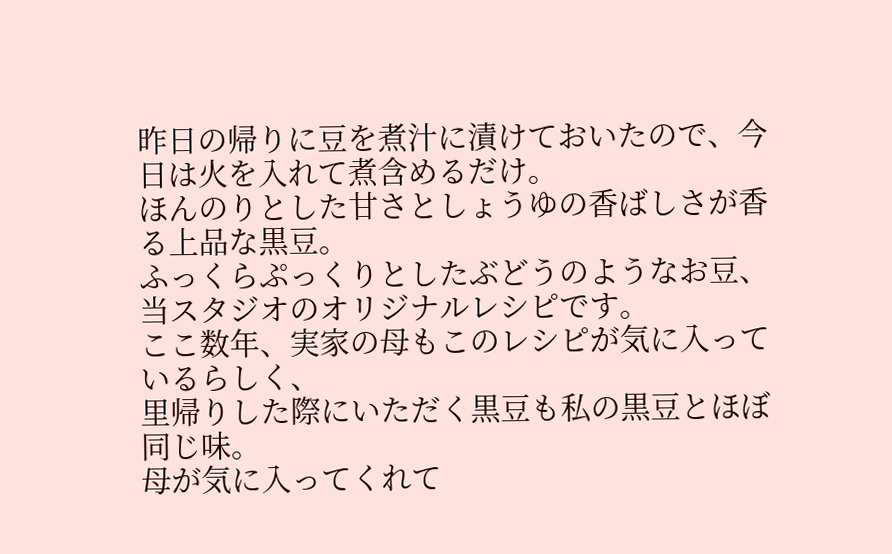昨日の帰りに豆を煮汁に漬けておいたので、今日は火を入れて煮含めるだけ。
ほんのりとした甘さとしょうゆの香ばしさが香る上品な黒豆。
ふっくらぷっくりとしたぶどうのようなお豆、当スタジオのオリジナルレシピです。
ここ数年、実家の母もこのレシピが気に入っているらしく、
里帰りした際にいただく黒豆も私の黒豆とほぼ同じ味。
母が気に入ってくれて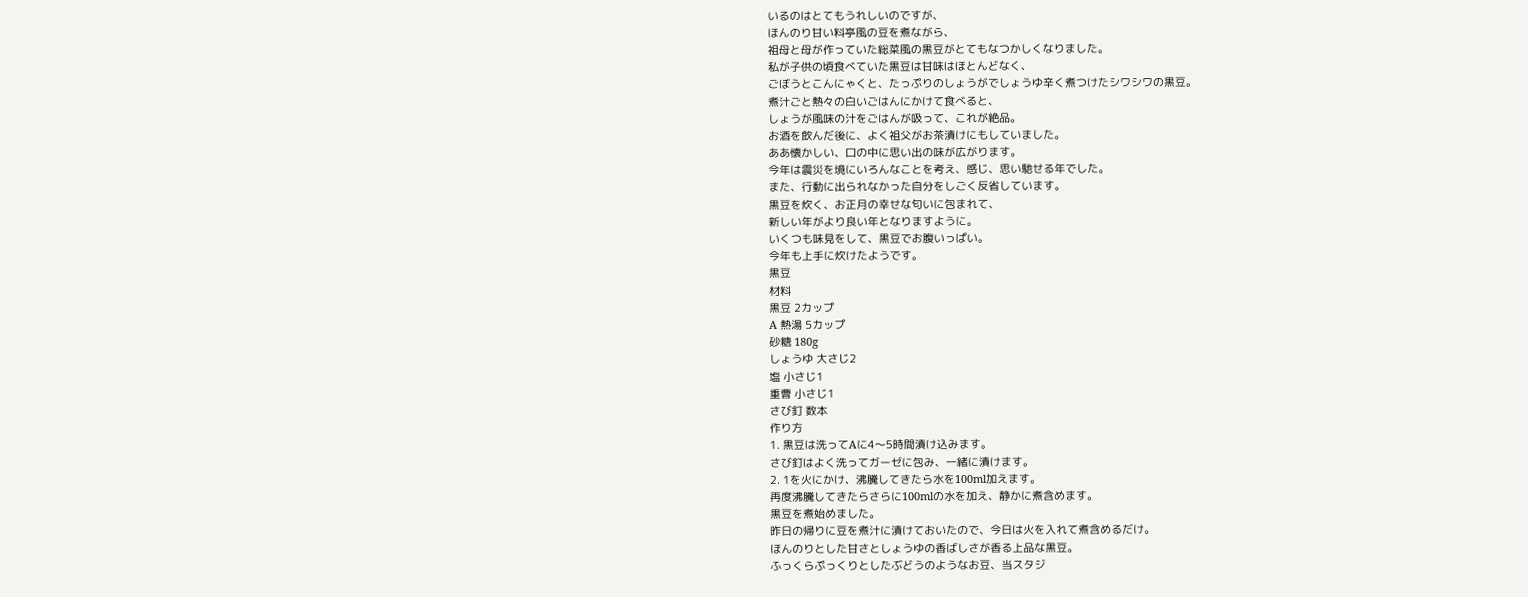いるのはとてもうれしいのですが、
ほんのり甘い料亭風の豆を煮ながら、
祖母と母が作っていた総菜風の黒豆がとてもなつかしくなりました。
私が子供の頃食べていた黒豆は甘味はほとんどなく、
ごぼうとこんにゃくと、たっぷりのしょうがでしょうゆ辛く煮つけたシワシワの黒豆。
煮汁ごと熱々の白いごはんにかけて食べると、
しょうが風味の汁をごはんが吸って、これが絶品。
お酒を飲んだ後に、よく祖父がお茶漬けにもしていました。
ああ懐かしい、口の中に思い出の味が広がります。
今年は震災を境にいろんなことを考え、感じ、思い馳せる年でした。
また、行動に出られなかった自分をしごく反省しています。
黒豆を炊く、お正月の幸せな匂いに包まれて、
新しい年がより良い年となりますように。
いくつも味見をして、黒豆でお腹いっぱい。
今年も上手に炊けたようです。
黒豆
材料
黒豆 2カップ
A 熱湯 5カップ
砂糖 180g
しょうゆ 大さじ2
塩 小さじ1
重曹 小さじ1
さび釘 数本
作り方
1. 黒豆は洗ってAに4〜5時間漬け込みます。
さび釘はよく洗ってガーゼに包み、一緒に漬けます。
2. 1を火にかけ、沸騰してきたら水を100ml加えます。
再度沸騰してきたらさらに100mlの水を加え、静かに煮含めます。
黒豆を煮始めました。
昨日の帰りに豆を煮汁に漬けておいたので、今日は火を入れて煮含めるだけ。
ほんのりとした甘さとしょうゆの香ばしさが香る上品な黒豆。
ふっくらぷっくりとしたぶどうのようなお豆、当スタジ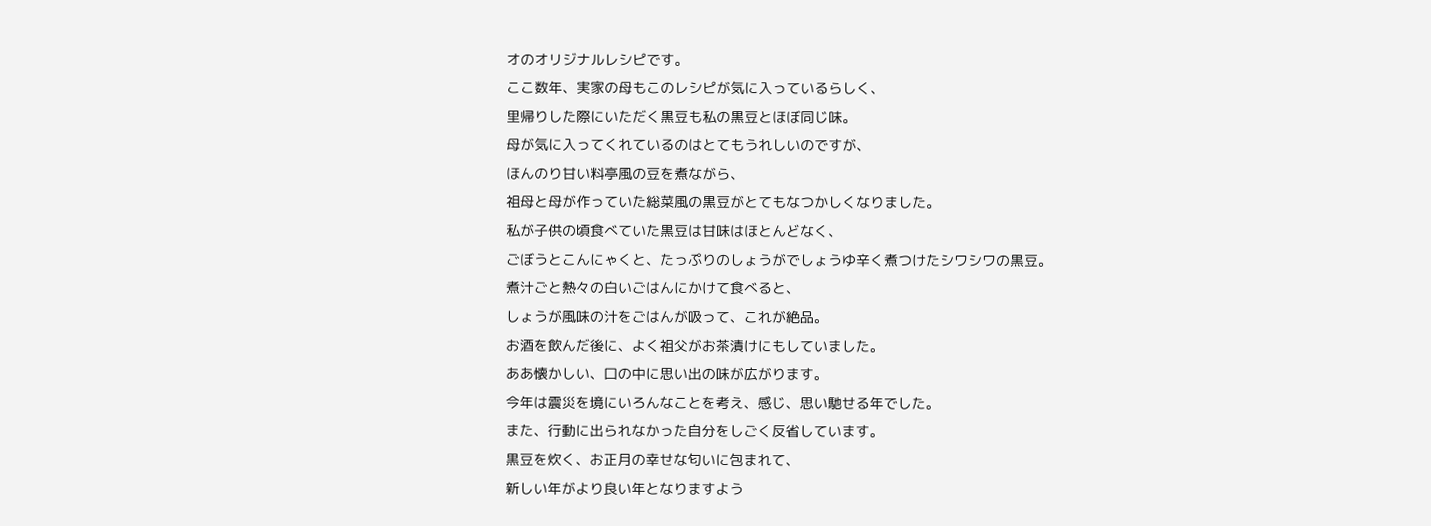オのオリジナルレシピです。
ここ数年、実家の母もこのレシピが気に入っているらしく、
里帰りした際にいただく黒豆も私の黒豆とほぼ同じ味。
母が気に入ってくれているのはとてもうれしいのですが、
ほんのり甘い料亭風の豆を煮ながら、
祖母と母が作っていた総菜風の黒豆がとてもなつかしくなりました。
私が子供の頃食べていた黒豆は甘味はほとんどなく、
ごぼうとこんにゃくと、たっぷりのしょうがでしょうゆ辛く煮つけたシワシワの黒豆。
煮汁ごと熱々の白いごはんにかけて食べると、
しょうが風味の汁をごはんが吸って、これが絶品。
お酒を飲んだ後に、よく祖父がお茶漬けにもしていました。
ああ懐かしい、口の中に思い出の味が広がります。
今年は震災を境にいろんなことを考え、感じ、思い馳せる年でした。
また、行動に出られなかった自分をしごく反省しています。
黒豆を炊く、お正月の幸せな匂いに包まれて、
新しい年がより良い年となりますよう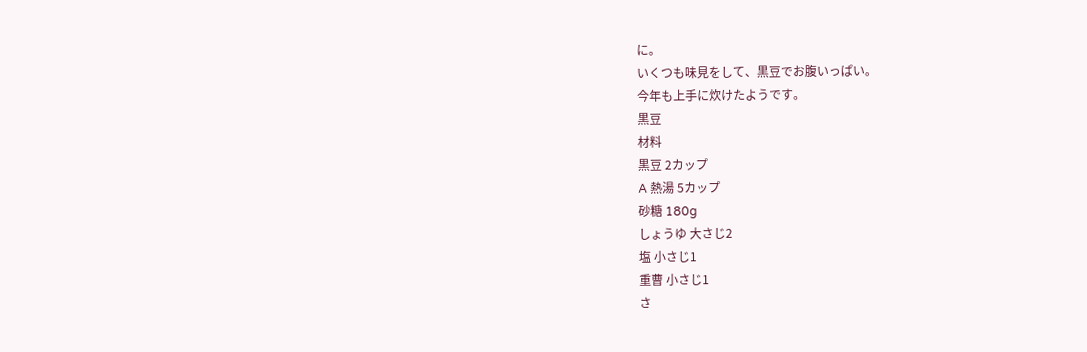に。
いくつも味見をして、黒豆でお腹いっぱい。
今年も上手に炊けたようです。
黒豆
材料
黒豆 2カップ
A 熱湯 5カップ
砂糖 180g
しょうゆ 大さじ2
塩 小さじ1
重曹 小さじ1
さ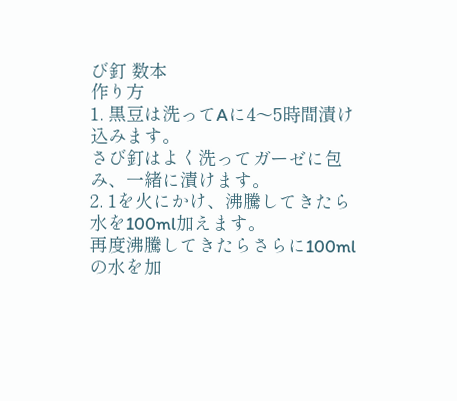び釘 数本
作り方
1. 黒豆は洗ってAに4〜5時間漬け込みます。
さび釘はよく洗ってガーゼに包み、一緒に漬けます。
2. 1を火にかけ、沸騰してきたら水を100ml加えます。
再度沸騰してきたらさらに100mlの水を加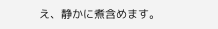え、静かに煮含めます。